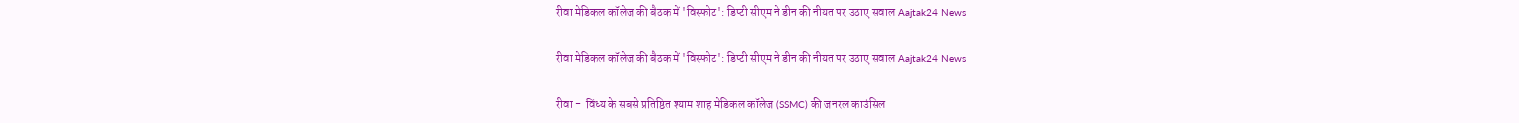रीवा मेडिकल कॉलेज की बैठक में 'विस्फोट': डिप्टी सीएम ने डीन की नीयत पर उठाए सवाल Aajtak24 News

रीवा मेडिकल कॉलेज की बैठक में 'विस्फोट': डिप्टी सीएम ने डीन की नीयत पर उठाए सवाल Aajtak24 News

रीवा -  विंध्य के सबसे प्रतिष्ठित श्याम शाह मेडिकल कॉलेज (SSMC) की जनरल काउंसिल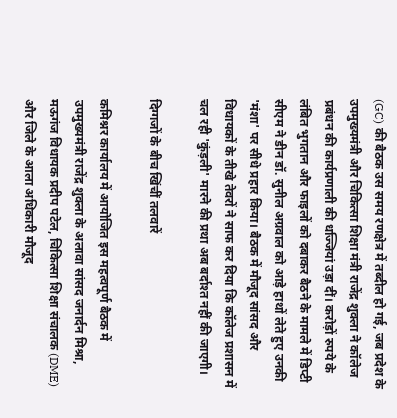(GC) की बैठक उस समय रणक्षेत्र में तब्दील हो गई, जब प्रदेश के उपमुख्यमंत्री और चिकित्सा शिक्षा मंत्री राजेंद्र शुक्ला ने कॉलेज प्रबंधन की कार्यप्रणाली की धज्जियां उड़ा दीं। करोड़ों रुपये के लंबित भुगतान और फाइलों को दबाकर बैठने के मामले में डिप्टी सीएम ने डीन डॉ. सुनील अग्रवाल को आड़े हाथों लेते हुए उनकी 'मंशा' पर सीधे प्रहार किया। बैठक में मौजूद सांसद और विधायकों के तीखे तेवरों ने साफ कर दिया कि कॉलेज प्रशासन में चल रही 'कुंड़ली' मारने की प्रथा अब बर्दाश्त नहीं की जाएगी।

दिग्गजों के बीच खिंचीं तलवारें

कमिश्नर कार्यालय में आयोजित इस महत्वपूर्ण बैठक में उपमुख्यमंत्री राजेंद्र शुक्ला के अलावा सांसद जनार्दन मिश्रा, मऊगंज विधायक प्रदीप पटेल, चिकित्सा शिक्षा संचालक (DME) और जिले के आला अधिकारी मौजूद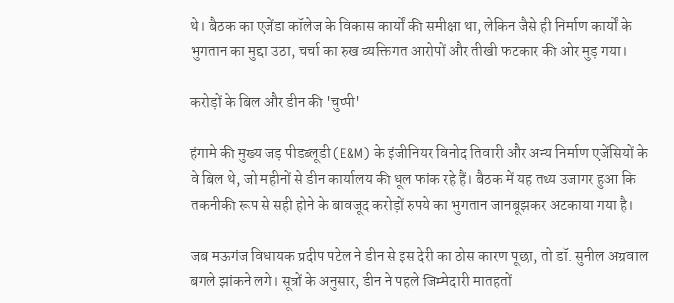थे। बैठक का एजेंडा कॉलेज के विकास कार्यों की समीक्षा था, लेकिन जैसे ही निर्माण कार्यों के भुगतान का मुद्दा उठा, चर्चा का रुख व्यक्तिगत आरोपों और तीखी फटकार की ओर मुड़ गया।

करोड़ों के बिल और डीन की 'चुप्पी'

हंगामे की मुख्य जड़ पीडब्लूडी (E&M) के इंजीनियर विनोद तिवारी और अन्य निर्माण एजेंसियों के वे बिल थे, जो महीनों से डीन कार्यालय की धूल फांक रहे हैं। बैठक में यह तथ्य उजागर हुआ कि तकनीकी रूप से सही होने के बावजूद करोड़ों रुपये का भुगतान जानबूझकर अटकाया गया है।

जब मऊगंज विधायक प्रदीप पटेल ने डीन से इस देरी का ठोस कारण पूछा, तो डॉ. सुनील अग्रवाल बगले झांकने लगे। सूत्रों के अनुसार, डीन ने पहले जिम्मेदारी मातहतों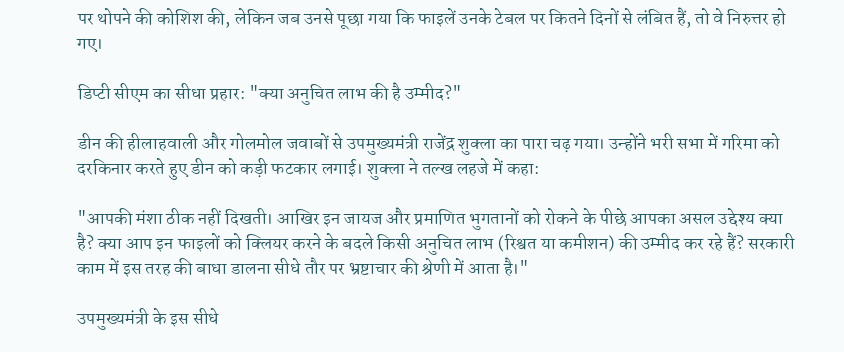पर थोपने की कोशिश की, लेकिन जब उनसे पूछा गया कि फाइलें उनके टेबल पर कितने दिनों से लंबित हैं, तो वे निरुत्तर हो गए।

डिप्टी सीएम का सीधा प्रहार: "क्या अनुचित लाभ की है उम्मीद?"

डीन की हीलाहवाली और गोलमोल जवाबों से उपमुख्यमंत्री राजेंद्र शुक्ला का पारा चढ़ गया। उन्होंने भरी सभा में गरिमा को दरकिनार करते हुए डीन को कड़ी फटकार लगाई। शुक्ला ने तल्ख लहजे में कहा:

"आपकी मंशा ठीक नहीं दिखती। आखिर इन जायज और प्रमाणित भुगतानों को रोकने के पीछे आपका असल उद्देश्य क्या है? क्या आप इन फाइलों को क्लियर करने के बदले किसी अनुचित लाभ (रिश्वत या कमीशन) की उम्मीद कर रहे हैं? सरकारी काम में इस तरह की बाधा डालना सीधे तौर पर भ्रष्टाचार की श्रेणी में आता है।"

उपमुख्यमंत्री के इस सीधे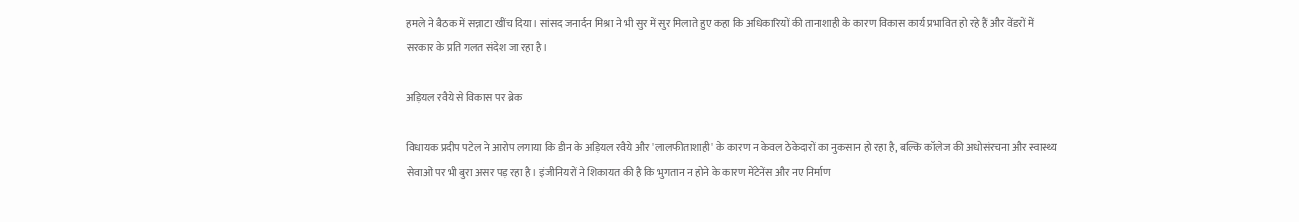हमले ने बैठक में सन्नाटा खींच दिया। सांसद जनार्दन मिश्रा ने भी सुर में सुर मिलाते हुए कहा कि अधिकारियों की तानाशाही के कारण विकास कार्य प्रभावित हो रहे हैं और वेंडरों में सरकार के प्रति गलत संदेश जा रहा है।

अड़ियल रवैये से विकास पर ब्रेक

विधायक प्रदीप पटेल ने आरोप लगाया कि डीन के अड़ियल रवैये और 'लालफीताशाही' के कारण न केवल ठेकेदारों का नुकसान हो रहा है, बल्कि कॉलेज की अधोसंरचना और स्वास्थ्य सेवाओं पर भी बुरा असर पड़ रहा है। इंजीनियरों ने शिकायत की है कि भुगतान न होने के कारण मेंटेनेंस और नए निर्माण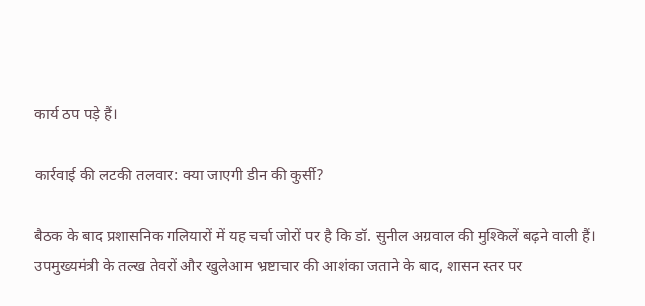कार्य ठप पड़े हैं।

कार्रवाई की लटकी तलवार: क्या जाएगी डीन की कुर्सी?

बैठक के बाद प्रशासनिक गलियारों में यह चर्चा जोरों पर है कि डॉ. सुनील अग्रवाल की मुश्किलें बढ़ने वाली हैं। उपमुख्यमंत्री के तल्ख तेवरों और खुलेआम भ्रष्टाचार की आशंका जताने के बाद, शासन स्तर पर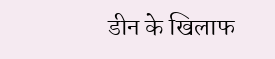डीन के खिलाफ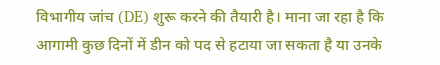विभागीय जांच (DE) शुरू करने की तैयारी है। माना जा रहा है कि आगामी कुछ दिनों में डीन को पद से हटाया जा सकता है या उनके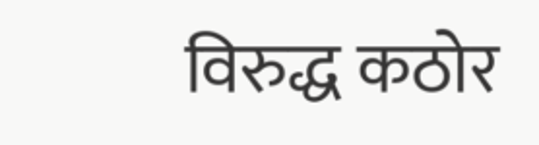विरुद्ध कठोर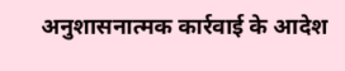अनुशासनात्मक कार्रवाई के आदेश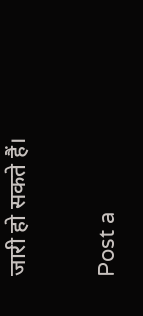जारी हो सकते हैं।

Post a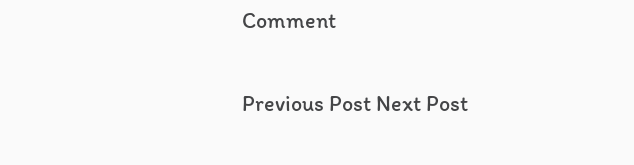Comment

Previous Post Next Post